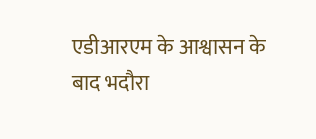एडीआरएम के आश्वासन के बाद भदौरा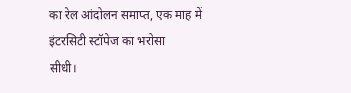का रेल आंदोलन समाप्त, एक माह में इंटरसिटी स्टॉपेज का भरोसा
सीधी।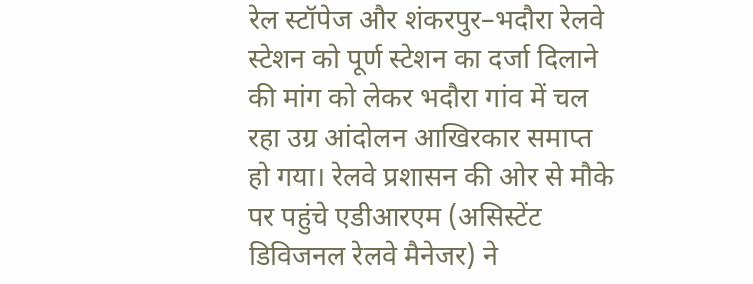रेल स्टॉपेज और शंकरपुर–भदौरा रेलवे स्टेशन को पूर्ण स्टेशन का दर्जा दिलाने की मांग को लेकर भदौरा गांव में चल रहा उग्र आंदोलन आखिरकार समाप्त हो गया। रेलवे प्रशासन की ओर से मौके पर पहुंचे एडीआरएम (असिस्टेंट डिविजनल रेलवे मैनेजर) ने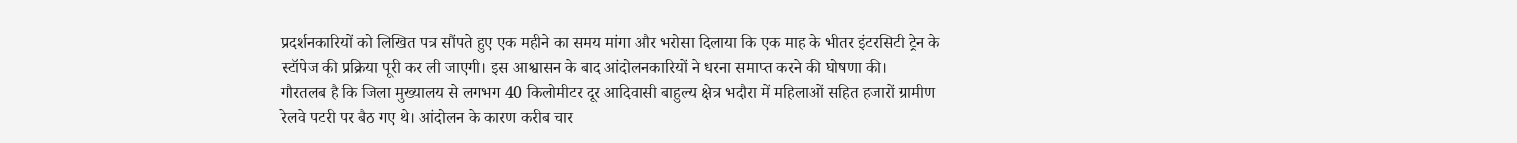प्रदर्शनकारियों को लिखित पत्र सौंपते हुए एक महीने का समय मांगा और भरोसा दिलाया कि एक माह के भीतर इंटरसिटी ट्रेन के स्टॉपेज की प्रक्रिया पूरी कर ली जाएगी। इस आश्वासन के बाद आंदोलनकारियों ने धरना समाप्त करने की घोषणा की।
गौरतलब है कि जिला मुख्यालय से लगभग 40 किलोमीटर दूर आदिवासी बाहुल्य क्षेत्र भदौरा में महिलाओं सहित हजारों ग्रामीण रेलवे पटरी पर बैठ गए थे। आंदोलन के कारण करीब चार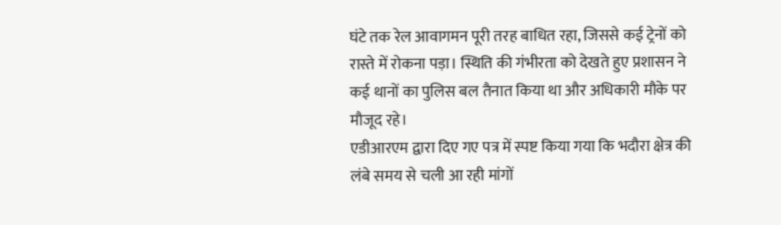घंटे तक रेल आवागमन पूरी तरह बाधित रहा, जिससे कई ट्रेनों को रास्ते में रोकना पड़ा। स्थिति की गंभीरता को देखते हुए प्रशासन ने कई थानों का पुलिस बल तैनात किया था और अधिकारी मौके पर मौजूद रहे।
एडीआरएम द्वारा दिए गए पत्र में स्पष्ट किया गया कि भदौरा क्षेत्र की लंबे समय से चली आ रही मांगों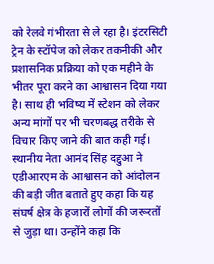को रेलवे गंभीरता से ले रहा है। इंटरसिटी ट्रेन के स्टॉपेज को लेकर तकनीकी और प्रशासनिक प्रक्रिया को एक महीने के भीतर पूरा करने का आश्वासन दिया गया है। साथ ही भविष्य में स्टेशन को लेकर अन्य मांगों पर भी चरणबद्ध तरीके से विचार किए जाने की बात कही गई।
स्थानीय नेता आनंद सिंह दद्दुआ ने एडीआरएम के आश्वासन को आंदोलन की बड़ी जीत बताते हुए कहा कि यह संघर्ष क्षेत्र के हजारों लोगों की जरूरतों से जुड़ा था। उन्होंने कहा कि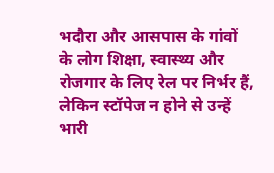भदौरा और आसपास के गांवों के लोग शिक्षा, स्वास्थ्य और रोजगार के लिए रेल पर निर्भर हैं, लेकिन स्टॉपेज न होने से उन्हें भारी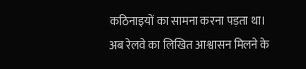कठिनाइयों का सामना करना पड़ता था। अब रेलवे का लिखित आश्वासन मिलने के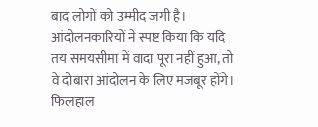बाद लोगों को उम्मीद जगी है।
आंदोलनकारियों ने स्पष्ट किया कि यदि तय समयसीमा में वादा पूरा नहीं हुआ, तो वे दोबारा आंदोलन के लिए मजबूर होंगे। फिलहाल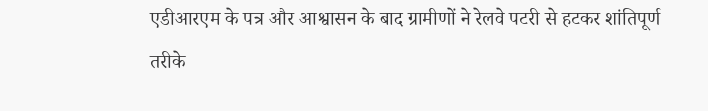एडीआरएम के पत्र और आश्वासन के बाद ग्रामीणों ने रेलवे पटरी से हटकर शांतिपूर्ण तरीके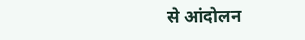से आंदोलन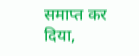समाप्त कर दिया,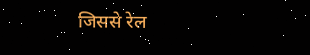जिससे रेल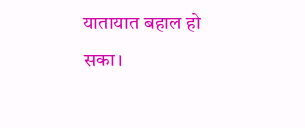यातायात बहाल हो सका।